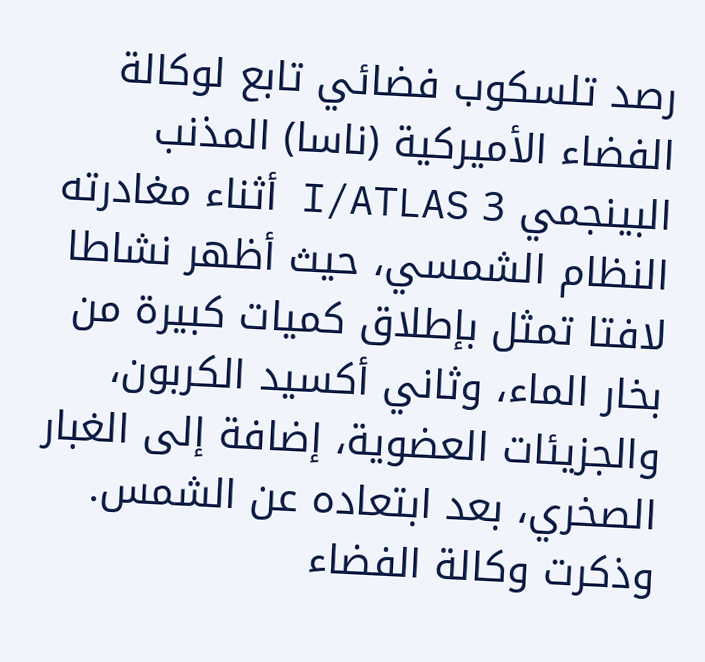رصد تلسكوب فضائي تابع لوكالة الفضاء الأميركية (ناسا) المذنب البينجمي 3 I/ATLAS أثناء مغادرته النظام الشمسي، حيث أظهر نشاطا لافتا تمثل بإطلاق كميات كبيرة من بخار الماء، وثاني أكسيد الكربون، والجزيئات العضوية، إضافة إلى الغبار الصخري، بعد ابتعاده عن الشمس.
وذكرت وكالة الفضاء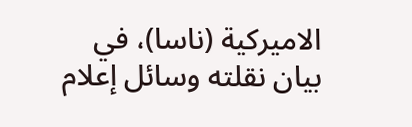الاميركية (ناسا)، في بيان نقلته وسائل إعلام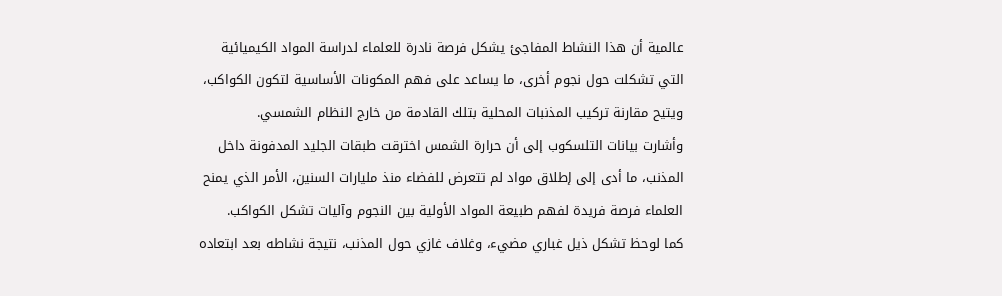عالمية أن هذا النشاط المفاجئ يشكل فرصة نادرة للعلماء لدراسة المواد الكيميائية التي تشكلت حول نجوم أخرى، ما يساعد على فهم المكونات الأساسية لتكون الكواكب، ويتيح مقارنة تركيب المذنبات المحلية بتلك القادمة من خارج النظام الشمسي.
وأشارت بيانات التلسكوب إلى أن حرارة الشمس اخترقت طبقات الجليد المدفونة داخل المذنب، ما أدى إلى إطلاق مواد لم تتعرض للفضاء منذ مليارات السنين، الأمر الذي يمنح العلماء فرصة فريدة لفهم طبيعة المواد الأولية بين النجوم وآليات تشكل الكواكب.
كما لوحظ تشكل ذيل غباري مضيء، وغلاف غازي حول المذنب، نتيجة نشاطه بعد ابتعاده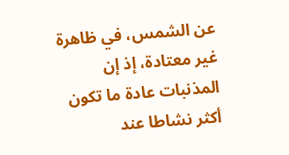عن الشمس، في ظاهرة غير معتادة، إذ إن المذنبات عادة ما تكون أكثر نشاطا عند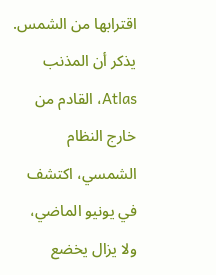اقترابها من الشمس.
يذكر أن المذنب Atlas، القادم من خارج النظام الشمسي، اكتشف في يونيو الماضي، ولا يزال يخضع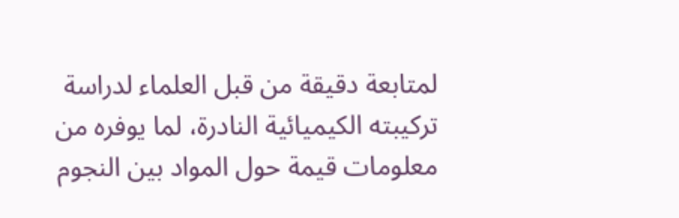لمتابعة دقيقة من قبل العلماء لدراسة تركيبته الكيميائية النادرة، لما يوفره من معلومات قيمة حول المواد بين النجوم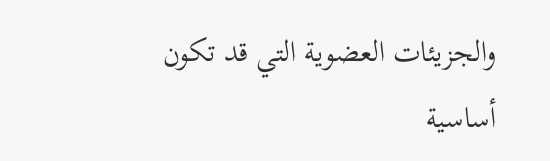والجزيئات العضوية التي قد تكون أساسية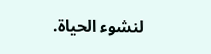لنشوء الحياة.